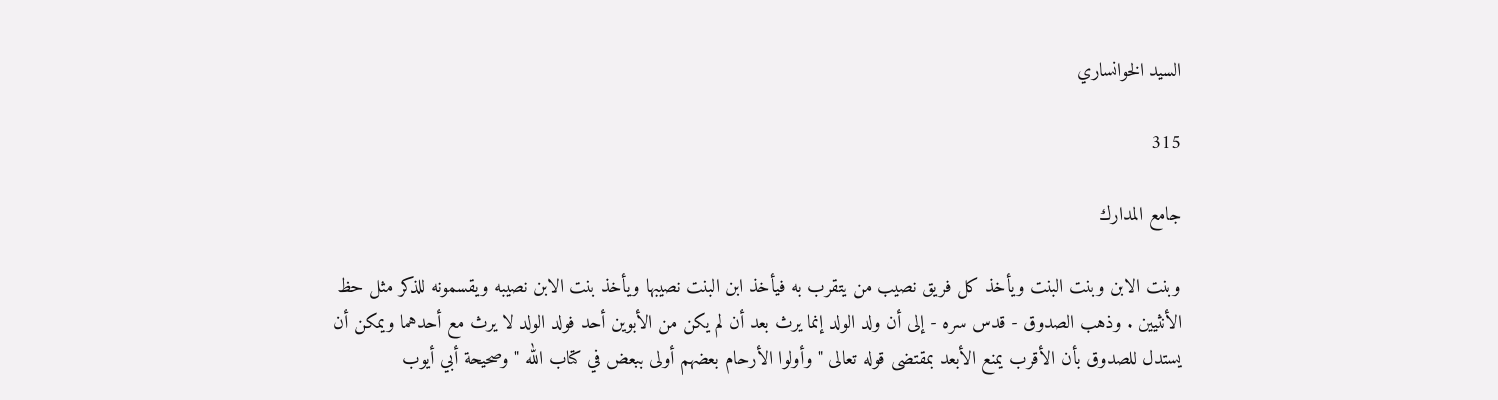السيد الخوانساري

315

جامع المدارك

وبنت الابن وبنت البنت ويأخذ كل فريق نصيب من يتقرب به فيأخذ ابن البنت نصيبها ويأخذ بنت الابن نصيبه ويقسمونه للذكر مثل حظ الأنثيين . وذهب الصدوق - قدس سره - إلى أن ولد الولد إنما يرث بعد أن لم يكن من الأبوين أحد فولد الولد لا يرث مع أحدهما ويمكن أن يستدل للصدوق بأن الأقرب يمنع الأبعد بمقتضى قوله تعالى " وأولوا الأرحام بعضهم أولى ببعض في كتاب الله " وصحيحة أبي أيوب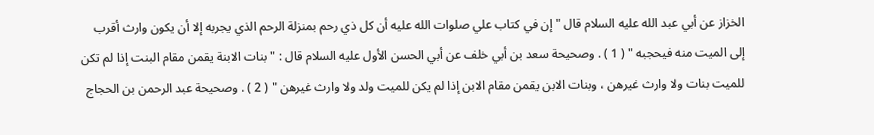الخزاز عن أبي عبد الله عليه السلام قال " إن في كتاب علي صلوات الله عليه أن كل ذي رحم بمنزلة الرحم الذي يجربه إلا أن يكون وارث أقرب إلى الميت منه فيحجبه " ( 1 ) . وصحيحة سعد بن أبي خلف عن أبي الحسن الأول عليه السلام قال : " بنات الابنة يقمن مقام البنت إذا لم تكن للميت بنات ولا وارث غيرهن ، وبنات الابن يقمن مقام الابن إذا لم يكن للميت ولد ولا وارث غيرهن " ( 2 ) . وصحيحة عبد الرحمن بن الحجاج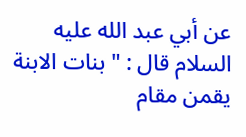عن أبي عبد الله عليه السلام قال : " بنات الابنة يقمن مقام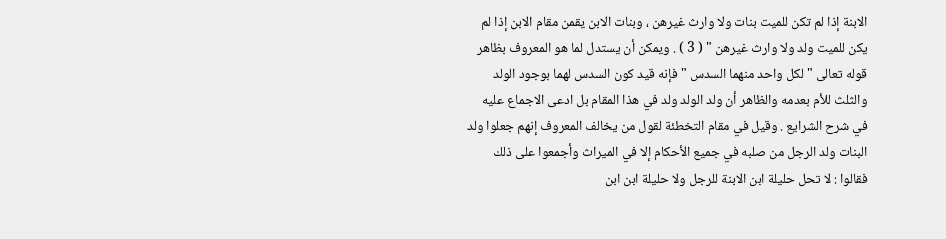الابنة إذا لم تكن للميت بنات ولا وارث غيرهن ، وبنات الابن يقمن مقام الابن إذا لم يكن للميت ولد ولا وارث غيرهن " ( 3 ) . ويمكن أن يستدل لما هو المعروف بظاهر قوله تعالى " لكل واحد منهما السدس " فإنه قيد كون السدس لهما بوجود الولد والثلث للأم بعدمه والظاهر أن ولد الولد ولد في هذا المقام بل ادعى الاجماع عليه في شرح الشرايع . وقيل في مقام التخطئة لقول من يخالف المعروف إنهم جعلوا ولد البنات ولد الرجل من صلبه في جميع الأحكام إلا في الميراث وأجمعوا على ذلك فقالوا : لا تحل حليلة ابن الابنة للرجل ولا حليلة ابن ابن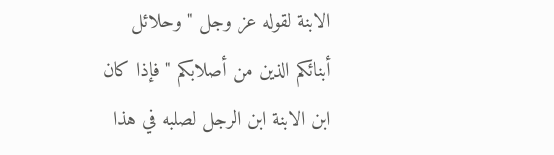الابنة لقوله عز وجل " وحلائل أبنائكم الذين من أصلابكم " فإذا كان ابن الابنة ابن الرجل لصلبه في هذا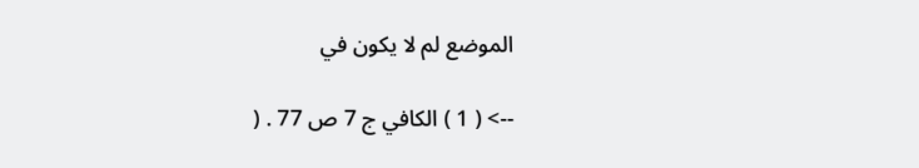الموضع لم لا يكون في

--> ( 1 ) الكافي ج 7 ص 77 . (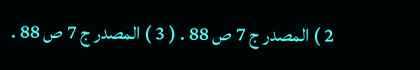2 ) المصدر ج 7 ص 88 . ( 3 ) المصدر ج 7 ص 88 .